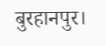बुरहानपुर।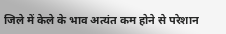जिले में केले के भाव अत्यंत कम होने से परेशान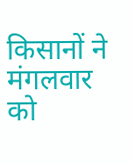किसानों ने मंगलवार को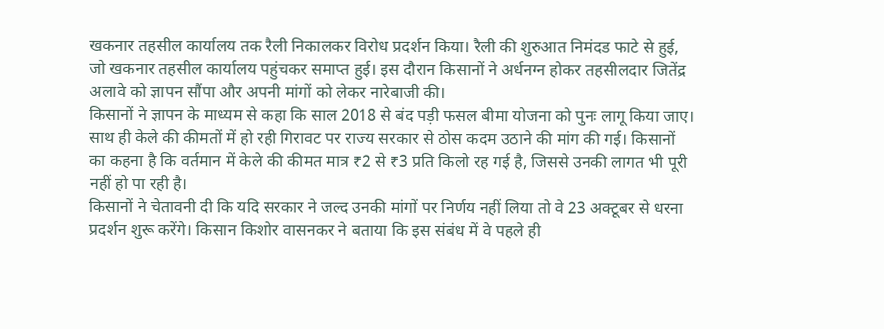खकनार तहसील कार्यालय तक रैली निकालकर विरोध प्रदर्शन किया। रैली की शुरुआत निमंदड फाटे से हुई, जो खकनार तहसील कार्यालय पहुंचकर समाप्त हुई। इस दौरान किसानों ने अर्धनग्न होकर तहसीलदार जितेंद्र अलावे को ज्ञापन सौंपा और अपनी मांगों को लेकर नारेबाजी की।
किसानों ने ज्ञापन के माध्यम से कहा कि साल 2018 से बंद पड़ी फसल बीमा योजना को पुनः लागू किया जाए। साथ ही केले की कीमतों में हो रही गिरावट पर राज्य सरकार से ठोस कदम उठाने की मांग की गई। किसानों का कहना है कि वर्तमान में केले की कीमत मात्र ₹2 से ₹3 प्रति किलो रह गई है, जिससे उनकी लागत भी पूरी नहीं हो पा रही है।
किसानों ने चेतावनी दी कि यदि सरकार ने जल्द उनकी मांगों पर निर्णय नहीं लिया तो वे 23 अक्टूबर से धरना प्रदर्शन शुरू करेंगे। किसान किशोर वासनकर ने बताया कि इस संबंध में वे पहले ही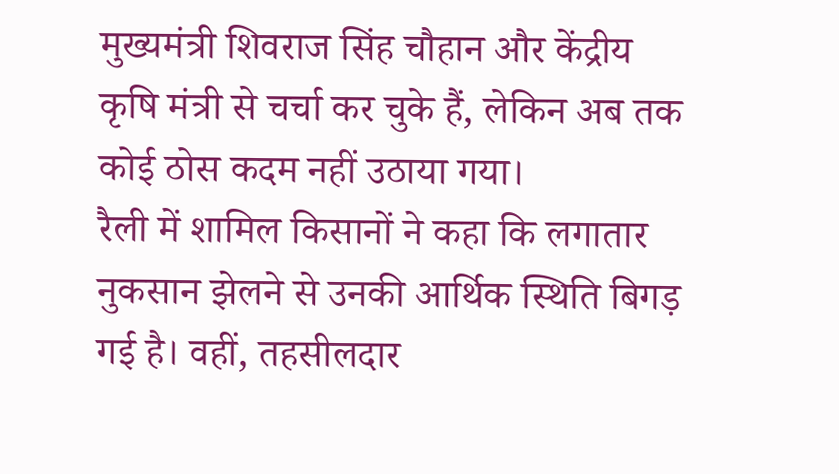मुख्यमंत्री शिवराज सिंह चौहान और केंद्रीय कृषि मंत्री से चर्चा कर चुके हैं, लेकिन अब तक कोई ठोस कदम नहीं उठाया गया।
रैली में शामिल किसानों ने कहा कि लगातार नुकसान झेलने से उनकी आर्थिक स्थिति बिगड़ गई है। वहीं, तहसीलदार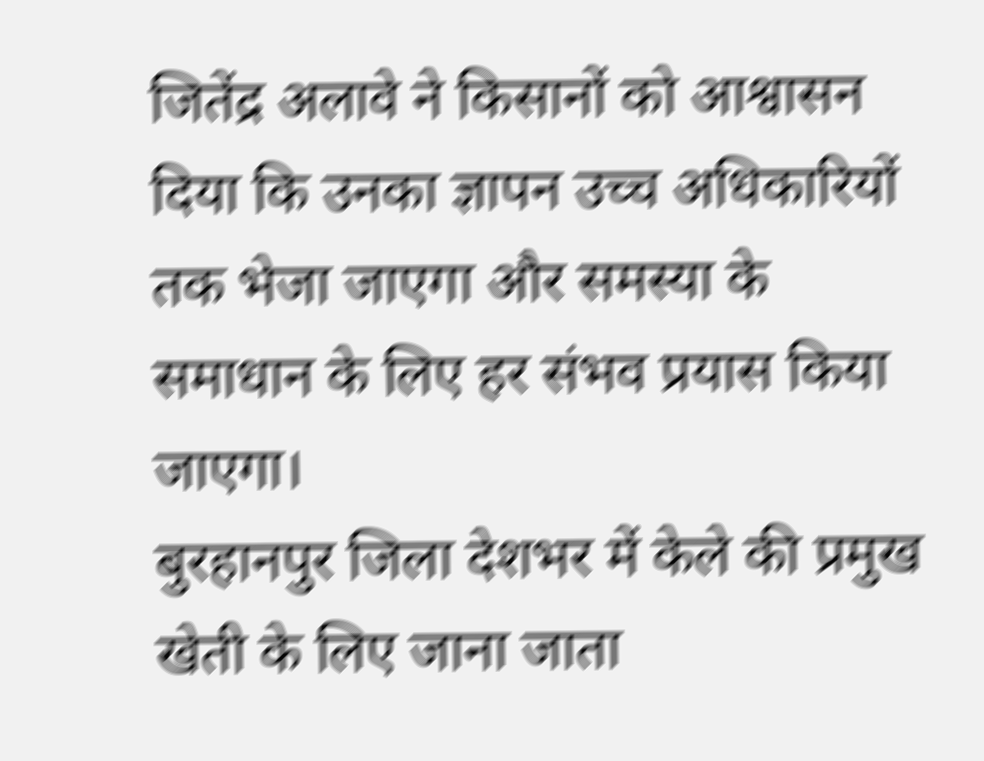जितेंद्र अलावे ने किसानों को आश्वासन दिया कि उनका ज्ञापन उच्च अधिकारियों तक भेजा जाएगा और समस्या के समाधान के लिए हर संभव प्रयास किया जाएगा।
बुरहानपुर जिला देशभर में केले की प्रमुख खेती के लिए जाना जाता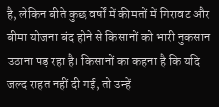है, लेकिन बीते कुछ वर्षों में कीमतों में गिरावट और बीमा योजना बंद होने से किसानों को भारी नुकसान उठाना पड़ रहा है। किसानों का कहना है कि यदि जल्द राहत नहीं दी गई, तो उन्हें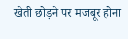खेती छोड़ने पर मजबूर होना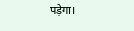पड़ेगा।